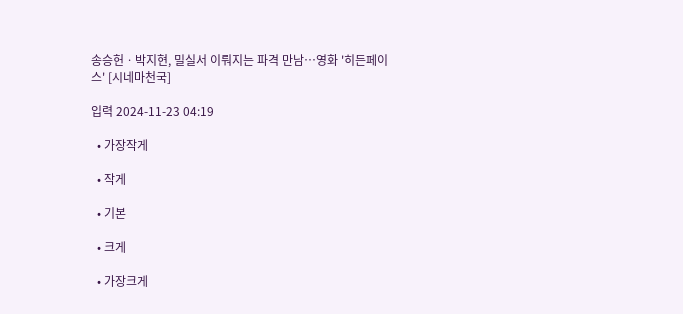송승헌ㆍ박지현, 밀실서 이뤄지는 파격 만남…영화 '히든페이스' [시네마천국]

입력 2024-11-23 04:19

  • 가장작게

  • 작게

  • 기본

  • 크게

  • 가장크게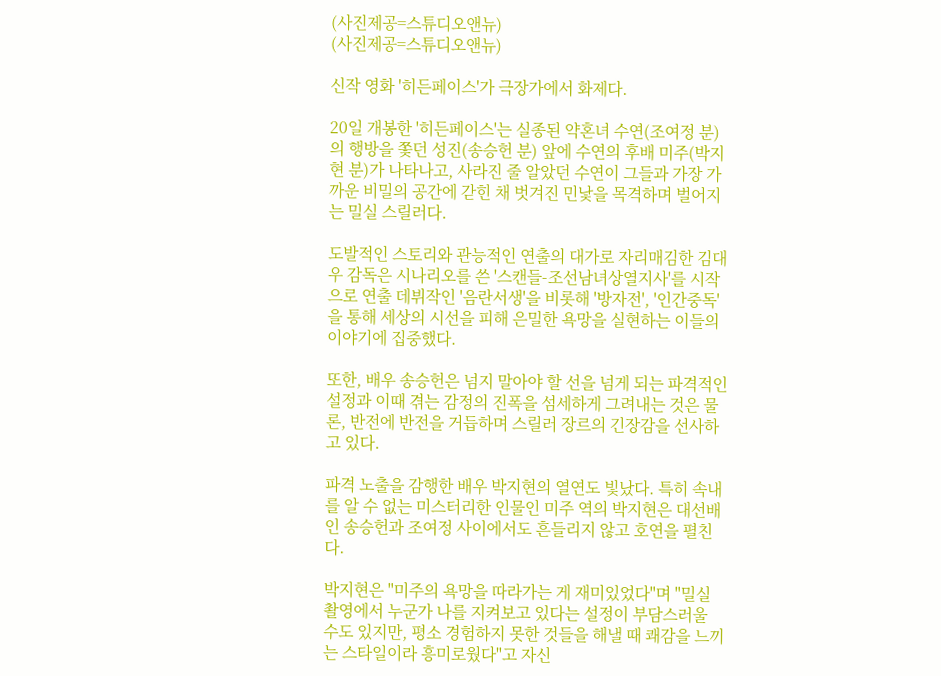(사진제공=스튜디오앤뉴)
(사진제공=스튜디오앤뉴)

신작 영화 '히든페이스'가 극장가에서 화제다.

20일 개봉한 '히든페이스'는 실종된 약혼녀 수연(조여정 분)의 행방을 쫓던 성진(송승헌 분) 앞에 수연의 후배 미주(박지현 분)가 나타나고, 사라진 줄 알았던 수연이 그들과 가장 가까운 비밀의 공간에 갇힌 채 벗겨진 민낯을 목격하며 벌어지는 밀실 스릴러다.

도발적인 스토리와 관능적인 연출의 대가로 자리매김한 김대우 감독은 시나리오를 쓴 '스캔들-조선남녀상열지사'를 시작으로 연출 데뷔작인 '음란서생'을 비롯해 '방자전', '인간중독'을 통해 세상의 시선을 피해 은밀한 욕망을 실현하는 이들의 이야기에 집중했다.

또한, 배우 송승헌은 넘지 말아야 할 선을 넘게 되는 파격적인 설정과 이때 겪는 감정의 진폭을 섬세하게 그려내는 것은 물론, 반전에 반전을 거듭하며 스릴러 장르의 긴장감을 선사하고 있다.

파격 노출을 감행한 배우 박지현의 열연도 빛났다. 특히 속내를 알 수 없는 미스터리한 인물인 미주 역의 박지현은 대선배인 송승헌과 조여정 사이에서도 흔들리지 않고 호연을 펼친다.

박지현은 "미주의 욕망을 따라가는 게 재미있었다"며 "밀실 촬영에서 누군가 나를 지켜보고 있다는 설정이 부담스러울 수도 있지만, 평소 경험하지 못한 것들을 해낼 때 쾌감을 느끼는 스타일이라 흥미로웠다"고 자신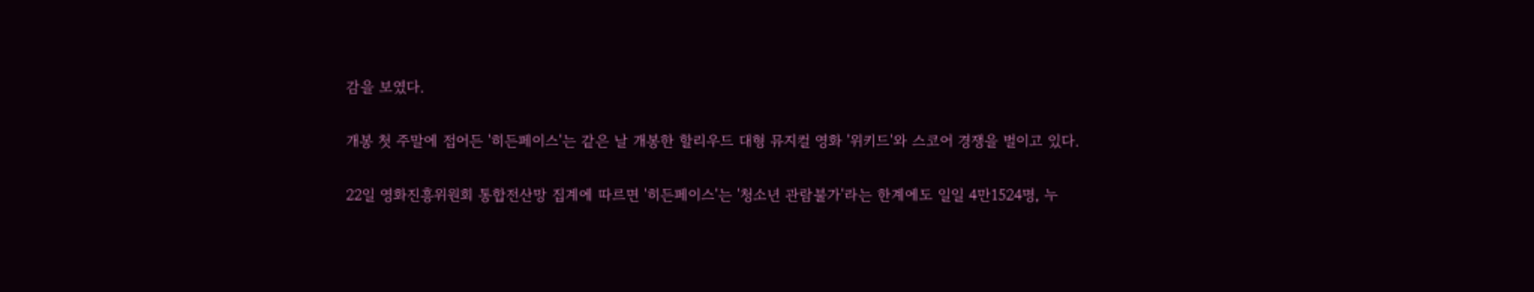감을 보였다.

개봉 첫 주말에 접어든 '히든페이스'는 같은 날 개봉한 할리우드 대형 뮤지컬 영화 '위키드'와 스코어 경쟁을 벌이고 있다.

22일 영화진흥위원회 통합전산망 집계에 따르면 '히든페이스'는 '청소년 관람불가'라는 한계에도 일일 4만1524명, 누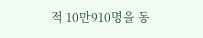적 10만910명을 동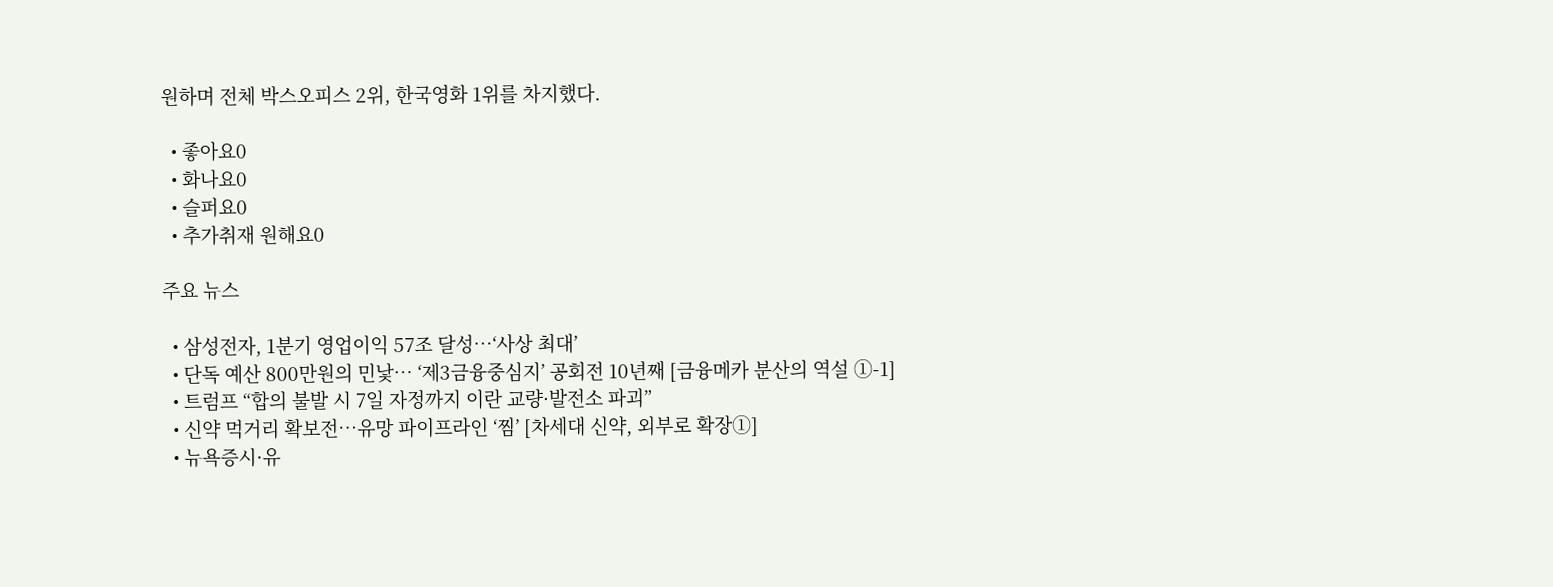원하며 전체 박스오피스 2위, 한국영화 1위를 차지했다.

  • 좋아요0
  • 화나요0
  • 슬퍼요0
  • 추가취재 원해요0

주요 뉴스

  • 삼성전자, 1분기 영업이익 57조 달성⋯‘사상 최대’
  • 단독 예산 800만원의 민낯⋯ ‘제3금융중심지’ 공회전 10년째 [금융메카 분산의 역설 ①-1]
  • 트럼프 “합의 불발 시 7일 자정까지 이란 교량·발전소 파괴”
  • 신약 먹거리 확보전…유망 파이프라인 ‘찜’ [차세대 신약, 외부로 확장①]
  • 뉴욕증시·유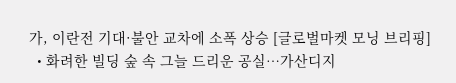가, 이란전 기대·불안 교차에 소폭 상승 [글로벌마켓 모닝 브리핑]
  • 화려한 빌딩 숲 속 그늘 드리운 공실…가산디지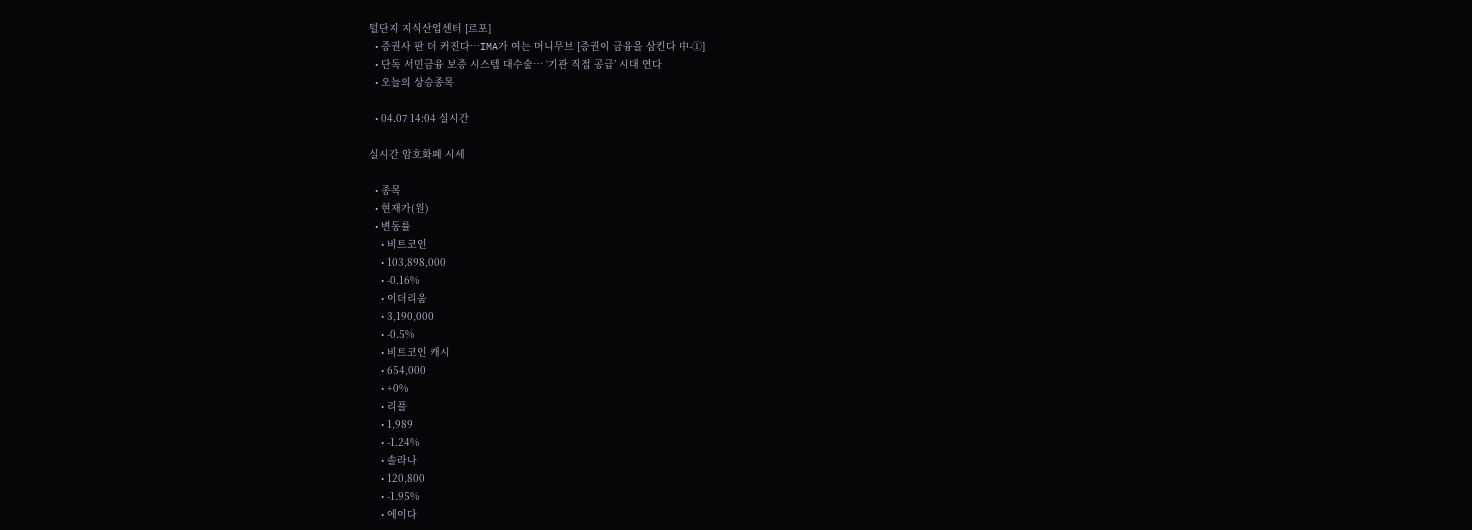털단지 지식산업센터 [르포]
  • 증권사 판 더 커진다…IMA가 여는 머니무브 [증권이 금융을 삼킨다 中-①]
  • 단독 서민금융 보증 시스템 대수술… ‘기관 직접 공급’ 시대 연다
  • 오늘의 상승종목

  • 04.07 14:04 실시간

실시간 암호화폐 시세

  • 종목
  • 현재가(원)
  • 변동률
    • 비트코인
    • 103,898,000
    • -0.16%
    • 이더리움
    • 3,190,000
    • -0.5%
    • 비트코인 캐시
    • 654,000
    • +0%
    • 리플
    • 1,989
    • -1.24%
    • 솔라나
    • 120,800
    • -1.95%
    • 에이다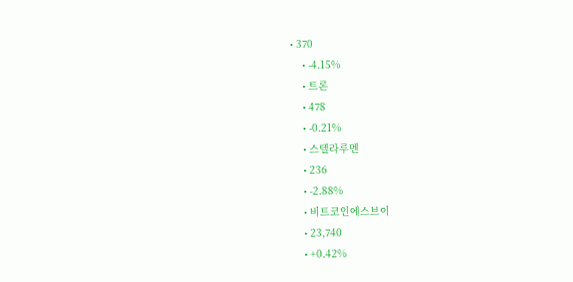• 370
    • -4.15%
    • 트론
    • 478
    • -0.21%
    • 스텔라루멘
    • 236
    • -2.88%
    • 비트코인에스브이
    • 23,740
    • +0.42%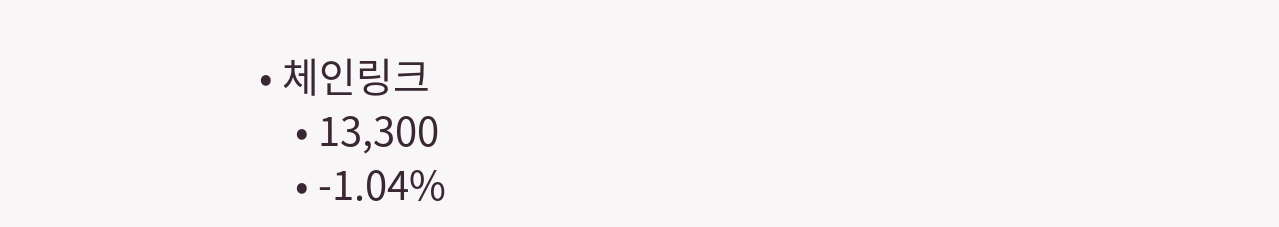• 체인링크
    • 13,300
    • -1.04%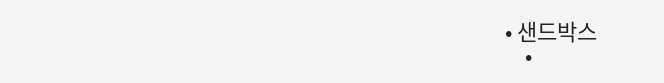• 샌드박스
    •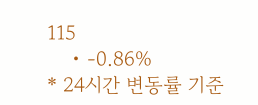115
    • -0.86%
* 24시간 변동률 기준